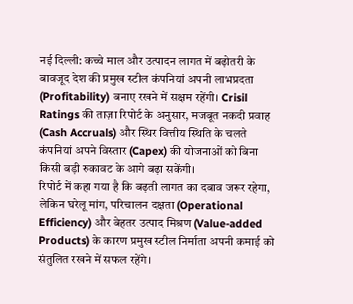नई दिल्ली: कच्चे माल और उत्पादन लागत में बढ़ोतरी के बावजूद देश की प्रमुख स्टील कंपनियां अपनी लाभप्रदता (Profitability) बनाए रखने में सक्षम रहेंगी। Crisil Ratings की ताज़ा रिपोर्ट के अनुसार, मजबूत नकदी प्रवाह (Cash Accruals) और स्थिर वित्तीय स्थिति के चलते कंपनियां अपने विस्तार (Capex) की योजनाओं को बिना किसी बड़ी रुकावट के आगे बढ़ा सकेंगी।
रिपोर्ट में कहा गया है कि बढ़ती लागत का दबाव जरूर रहेगा, लेकिन घरेलू मांग, परिचालन दक्षता (Operational Efficiency) और बेहतर उत्पाद मिश्रण (Value-added Products) के कारण प्रमुख स्टील निर्माता अपनी कमाई को संतुलित रखने में सफल रहेंगे।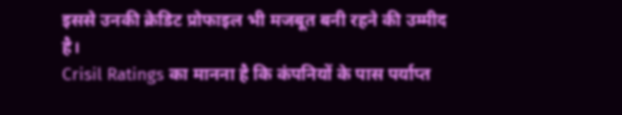इससे उनकी क्रेडिट प्रोफाइल भी मजबूत बनी रहने की उम्मीद है।
Crisil Ratings का मानना है कि कंपनियों के पास पर्याप्त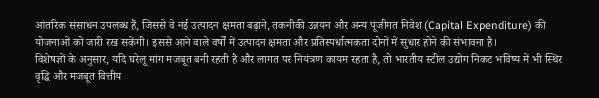आंतरिक संसाधन उपलब्ध हैं, जिससे वे नई उत्पादन क्षमता बढ़ाने, तकनीकी उन्नयन और अन्य पूंजीगत निवेश (Capital Expenditure) की योजनाओं को जारी रख सकेंगी। इससे आने वाले वर्षों में उत्पादन क्षमता और प्रतिस्पर्धात्मकता दोनों में सुधार होने की संभावना है।
विशेषज्ञों के अनुसार, यदि घरेलू मांग मजबूत बनी रहती है और लागत पर नियंत्रण कायम रहता है, तो भारतीय स्टील उद्योग निकट भविष्य में भी स्थिर वृद्धि और मजबूत वित्तीय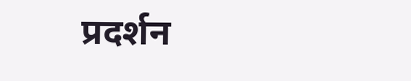प्रदर्शन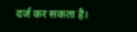दर्ज कर सकता है।